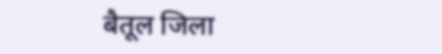बैतूल जिला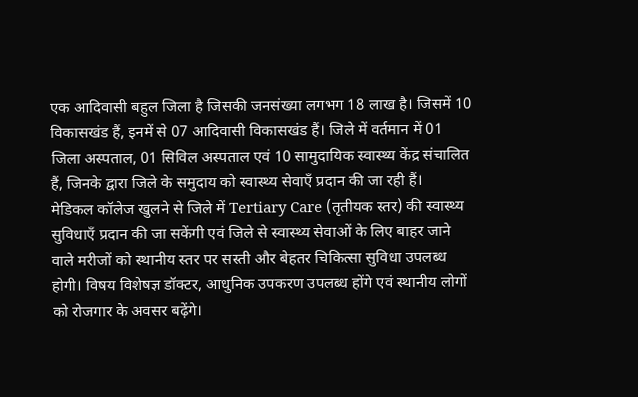एक आदिवासी बहुल जिला है जिसकी जनसंख्या लगभग 18 लाख है। जिसमें 10 विकासखंड हैं, इनमें से 07 आदिवासी विकासखंड हैं। जिले में वर्तमान में 01 जिला अस्पताल, 01 सिविल अस्पताल एवं 10 सामुदायिक स्वास्थ्य केंद्र संचालित हैं, जिनके द्वारा जिले के समुदाय को स्वास्थ्य सेवाएँ प्रदान की जा रही हैं।
मेडिकल कॉलेज खुलने से जिले में Tertiary Care (तृतीयक स्तर) की स्वास्थ्य सुविधाएँ प्रदान की जा सकेंगी एवं जिले से स्वास्थ्य सेवाओं के लिए बाहर जाने वाले मरीजों को स्थानीय स्तर पर सस्ती और बेहतर चिकित्सा सुविधा उपलब्ध होगी। विषय विशेषज्ञ डॉक्टर, आधुनिक उपकरण उपलब्ध होंगे एवं स्थानीय लोगों को रोजगार के अवसर बढ़ेंगे।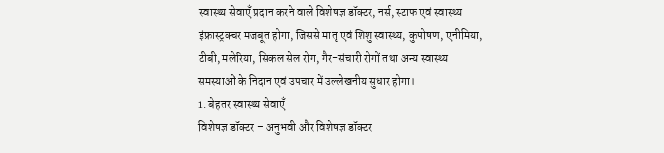स्वास्थ्य सेवाएँ प्रदान करने वाले विशेषज्ञ डॉक्टर, नर्स, स्टाफ एवं स्वास्थ्य इंफ्रास्ट्रक्चर मजबूत होगा, जिससे मातृ एवं शिशु स्वास्थ्य, कुपोषण, एनीमिया, टीबी, मलेरिया, सिकल सेल रोग, गैर-संचारी रोगों तथा अन्य स्वास्थ्य समस्याओं के निदान एवं उपचार में उल्लेखनीय सुधार होगा।
1. बेहतर स्वास्थ्य सेवाएँ
विशेषज्ञ डॉक्टर – अनुभवी और विशेषज्ञ डॉक्टर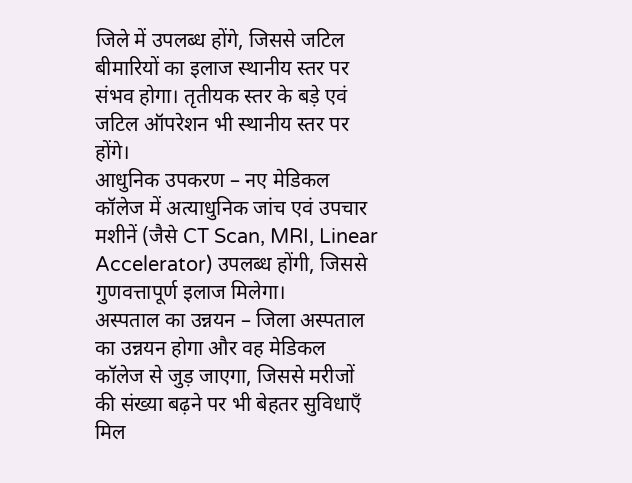जिले में उपलब्ध होंगे, जिससे जटिल बीमारियों का इलाज स्थानीय स्तर पर संभव होगा। तृतीयक स्तर के बड़े एवं जटिल ऑपरेशन भी स्थानीय स्तर पर होंगे।
आधुनिक उपकरण – नए मेडिकल कॉलेज में अत्याधुनिक जांच एवं उपचार मशीनें (जैसे CT Scan, MRI, Linear Accelerator) उपलब्ध होंगी, जिससे गुणवत्तापूर्ण इलाज मिलेगा।
अस्पताल का उन्नयन – जिला अस्पताल का उन्नयन होगा और वह मेडिकल कॉलेज से जुड़ जाएगा, जिससे मरीजों की संख्या बढ़ने पर भी बेहतर सुविधाएँ मिल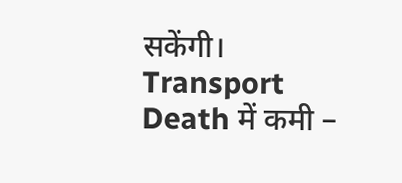सकेंगी।
Transport Death में कमी –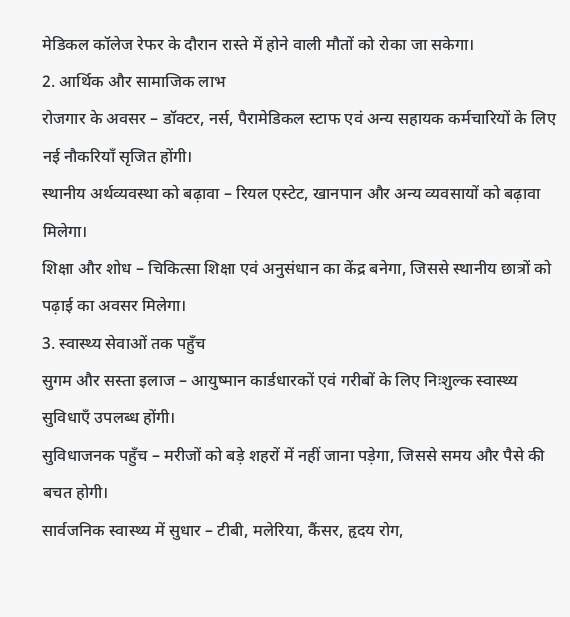मेडिकल कॉलेज रेफर के दौरान रास्ते में होने वाली मौतों को रोका जा सकेगा।
2. आर्थिक और सामाजिक लाभ
रोजगार के अवसर – डॉक्टर, नर्स, पैरामेडिकल स्टाफ एवं अन्य सहायक कर्मचारियों के लिए नई नौकरियाँ सृजित होंगी।
स्थानीय अर्थव्यवस्था को बढ़ावा – रियल एस्टेट, खानपान और अन्य व्यवसायों को बढ़ावा मिलेगा।
शिक्षा और शोध – चिकित्सा शिक्षा एवं अनुसंधान का केंद्र बनेगा, जिससे स्थानीय छात्रों को पढ़ाई का अवसर मिलेगा।
3. स्वास्थ्य सेवाओं तक पहुँच
सुगम और सस्ता इलाज – आयुष्मान कार्डधारकों एवं गरीबों के लिए निःशुल्क स्वास्थ्य सुविधाएँ उपलब्ध होंगी।
सुविधाजनक पहुँच – मरीजों को बड़े शहरों में नहीं जाना पड़ेगा, जिससे समय और पैसे की बचत होगी।
सार्वजनिक स्वास्थ्य में सुधार – टीबी, मलेरिया, कैंसर, हृदय रोग,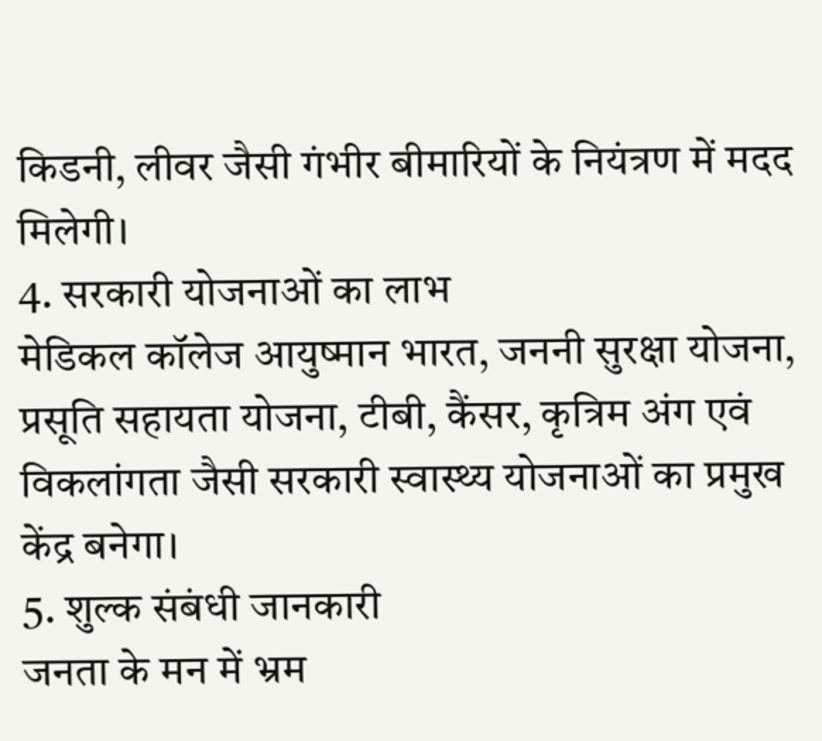किडनी, लीवर जैसी गंभीर बीमारियों के नियंत्रण में मदद मिलेगी।
4. सरकारी योजनाओं का लाभ
मेडिकल कॉलेज आयुष्मान भारत, जननी सुरक्षा योजना, प्रसूति सहायता योजना, टीबी, कैंसर, कृत्रिम अंग एवं विकलांगता जैसी सरकारी स्वास्थ्य योजनाओं का प्रमुख केंद्र बनेगा।
5. शुल्क संबंधी जानकारी
जनता के मन में भ्रम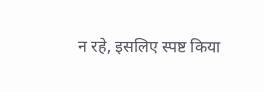न रहे, इसलिए स्पष्ट किया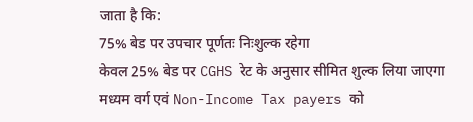जाता है कि:
75% बेड पर उपचार पूर्णतः निःशुल्क रहेगा
केवल 25% बेड पर CGHS रेट के अनुसार सीमित शुल्क लिया जाएगा
मध्यम वर्ग एवं Non-Income Tax payers को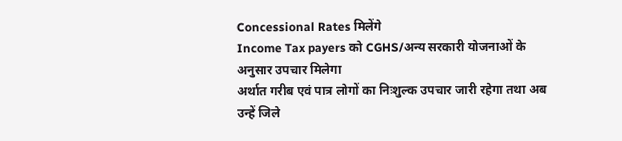Concessional Rates मिलेंगे
Income Tax payers को CGHS/अन्य सरकारी योजनाओं के अनुसार उपचार मिलेगा
अर्थात गरीब एवं पात्र लोगों का निःशुल्क उपचार जारी रहेगा तथा अब उन्हें जिले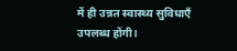में ही उन्नत स्वास्थ्य सुविधाएँ उपलब्ध होंगी।